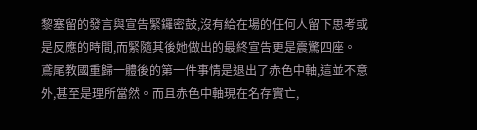黎塞留的發言與宣告緊鑼密鼓,沒有給在場的任何人留下思考或是反應的時間,而緊隨其後她做出的最終宣告更是震驚四座。
鳶尾教國重歸一體後的第一件事情是退出了赤色中軸,這並不意外,甚至是理所當然。而且赤色中軸現在名存實亡,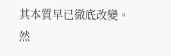其本質早已徹底改變。
然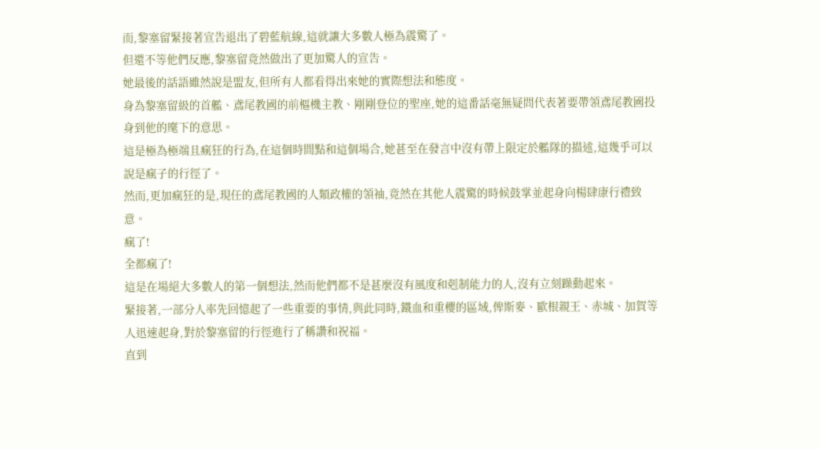而,黎塞留緊接著宣告退出了碧藍航線,這就讓大多數人極為震驚了。
但還不等他們反應,黎塞留竟然做出了更加驚人的宣告。
她最後的話語雖然說是盟友,但所有人都看得出來她的實際想法和態度。
身為黎塞留級的首艦、鳶尾教國的前樞機主教、剛剛登位的聖座,她的這番話毫無疑問代表著要帶領鳶尾教國投身到他的麾下的意思。
這是極為極端且瘋狂的行為,在這個時間點和這個場合,她甚至在發言中沒有帶上限定於艦隊的描述,這幾乎可以說是瘋子的行徑了。
然而,更加瘋狂的是,現任的鳶尾教國的人類政權的領袖,竟然在其他人震驚的時候鼓掌並起身向楊肆康行禮致意。
瘋了!
全都瘋了!
這是在場絕大多數人的第一個想法,然而他們都不是甚麼沒有風度和剋制能力的人,沒有立刻躁動起來。
緊接著,一部分人率先回憶起了一些重要的事情,與此同時,鐵血和重櫻的區域,俾斯麥、歐根親王、赤城、加賀等人迅速起身,對於黎塞留的行徑進行了稱讚和祝福。
直到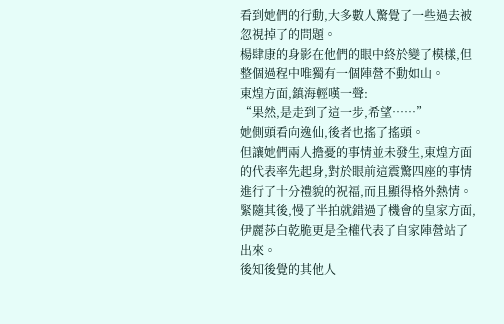看到她們的行動,大多數人驚覺了一些過去被忽視掉了的問題。
楊肆康的身影在他們的眼中終於變了模樣,但整個過程中唯獨有一個陣營不動如山。
東煌方面,鎮海輕嘆一聲:
“果然,是走到了這一步,希望……”
她側頭看向逸仙,後者也搖了搖頭。
但讓她們兩人擔憂的事情並未發生,東煌方面的代表率先起身,對於眼前這震驚四座的事情進行了十分禮貌的祝福,而且顯得格外熱情。
緊隨其後,慢了半拍就錯過了機會的皇家方面,伊麗莎白乾脆更是全權代表了自家陣營站了出來。
後知後覺的其他人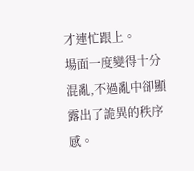才連忙跟上。
場面一度變得十分混亂,不過亂中卻顯露出了詭異的秩序感。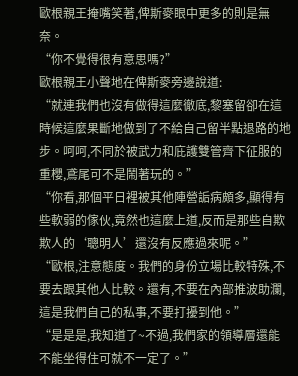歐根親王掩嘴笑著,俾斯麥眼中更多的則是無奈。
“你不覺得很有意思嗎?”
歐根親王小聲地在俾斯麥旁邊說道:
“就連我們也沒有做得這麼徹底,黎塞留卻在這時候這麼果斷地做到了不給自己留半點退路的地步。呵呵,不同於被武力和庇護雙管齊下征服的重櫻,鳶尾可不是鬧著玩的。”
“你看,那個平日裡被其他陣營詬病頗多,顯得有些軟弱的傢伙,竟然也這麼上道,反而是那些自欺欺人的‘聰明人’還沒有反應過來呢。”
“歐根,注意態度。我們的身份立場比較特殊,不要去跟其他人比較。還有,不要在內部推波助瀾,這是我們自己的私事,不要打擾到他。”
“是是是,我知道了~不過,我們家的領導層還能不能坐得住可就不一定了。”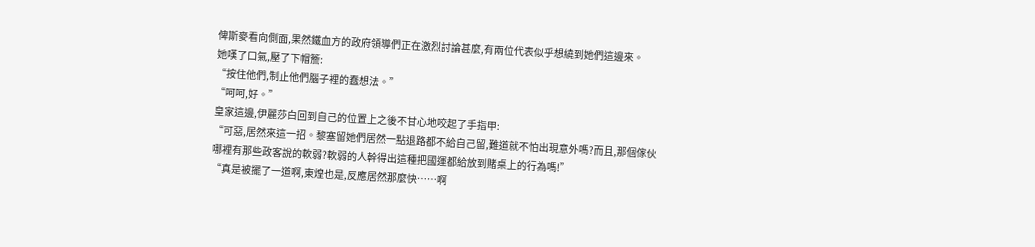俾斯麥看向側面,果然鐵血方的政府領導們正在激烈討論甚麼,有兩位代表似乎想繞到她們這邊來。
她嘆了口氣,壓了下帽簷:
“按住他們,制止他們腦子裡的蠢想法。”
“呵呵,好。”
皇家這邊,伊麗莎白回到自己的位置上之後不甘心地咬起了手指甲:
“可惡,居然來這一招。黎塞留她們居然一點退路都不給自己留,難道就不怕出現意外嗎?而且,那個傢伙哪裡有那些政客說的軟弱?軟弱的人幹得出這種把國運都給放到賭桌上的行為嗎!”
“真是被擺了一道啊,東煌也是,反應居然那麼快……啊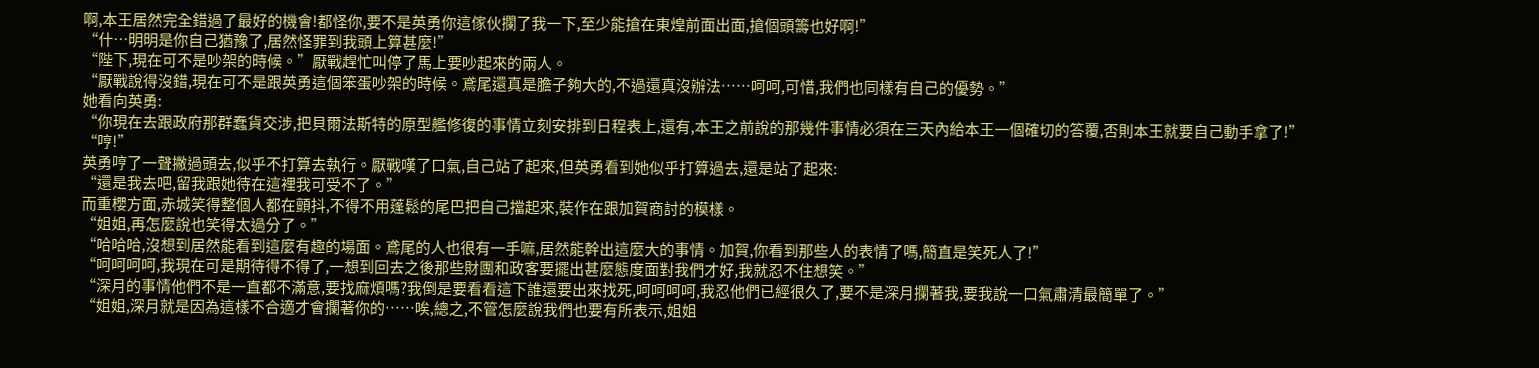啊,本王居然完全錯過了最好的機會!都怪你,要不是英勇你這傢伙攔了我一下,至少能搶在東煌前面出面,搶個頭籌也好啊!”
“什…明明是你自己猶豫了,居然怪罪到我頭上算甚麼!”
“陛下,現在可不是吵架的時候。”厭戰趕忙叫停了馬上要吵起來的兩人。
“厭戰說得沒錯,現在可不是跟英勇這個笨蛋吵架的時候。鳶尾還真是膽子夠大的,不過還真沒辦法……呵呵,可惜,我們也同樣有自己的優勢。”
她看向英勇:
“你現在去跟政府那群蠢貨交涉,把貝爾法斯特的原型艦修復的事情立刻安排到日程表上,還有,本王之前說的那幾件事情必須在三天內給本王一個確切的答覆,否則本王就要自己動手拿了!”
“哼!”
英勇哼了一聲撇過頭去,似乎不打算去執行。厭戰嘆了口氣,自己站了起來,但英勇看到她似乎打算過去,還是站了起來:
“還是我去吧,留我跟她待在這裡我可受不了。”
而重櫻方面,赤城笑得整個人都在顫抖,不得不用蓬鬆的尾巴把自己擋起來,裝作在跟加賀商討的模樣。
“姐姐,再怎麼說也笑得太過分了。”
“哈哈哈,沒想到居然能看到這麼有趣的場面。鳶尾的人也很有一手嘛,居然能幹出這麼大的事情。加賀,你看到那些人的表情了嗎,簡直是笑死人了!”
“呵呵呵呵,我現在可是期待得不得了,一想到回去之後那些財團和政客要擺出甚麼態度面對我們才好,我就忍不住想笑。”
“深月的事情他們不是一直都不滿意,要找麻煩嗎?我倒是要看看這下誰還要出來找死,呵呵呵呵,我忍他們已經很久了,要不是深月攔著我,要我說一口氣肅清最簡單了。”
“姐姐,深月就是因為這樣不合適才會攔著你的……唉,總之,不管怎麼說我們也要有所表示,姐姐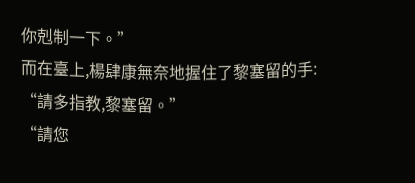你剋制一下。”
而在臺上,楊肆康無奈地握住了黎塞留的手:
“請多指教,黎塞留。”
“請您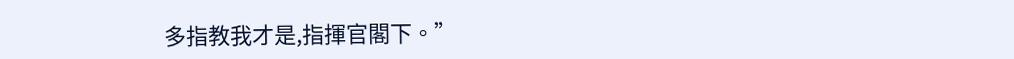多指教我才是,指揮官閣下。”